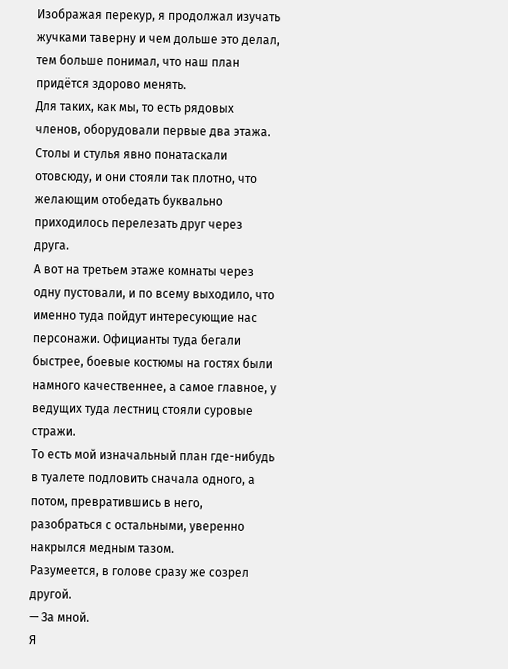Изображая перекур, я продолжал изучать жучками таверну и чем дольше это делал, тем больше понимал, что наш план придётся здорово менять.
Для таких, как мы, то есть рядовых членов, оборудовали первые два этажа. Столы и стулья явно понатаскали отовсюду, и они стояли так плотно, что желающим отобедать буквально приходилось перелезать друг через друга.
А вот на третьем этаже комнаты через одну пустовали, и по всему выходило, что именно туда пойдут интересующие нас персонажи. Официанты туда бегали быстрее, боевые костюмы на гостях были намного качественнее, а самое главное, у ведущих туда лестниц стояли суровые стражи.
То есть мой изначальный план где-нибудь в туалете подловить сначала одного, а потом, превратившись в него, разобраться с остальными, уверенно накрылся медным тазом.
Разумеется, в голове сразу же созрел другой.
— За мной.
Я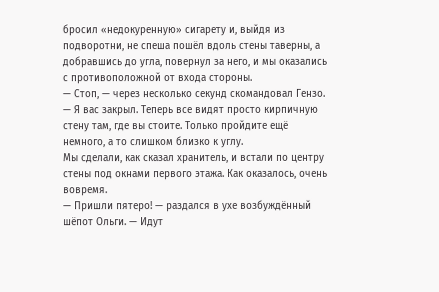бросил «недокуренную» сигарету и, выйдя из подворотни, не спеша пошёл вдоль стены таверны, а добравшись до угла, повернул за него, и мы оказались с противоположной от входа стороны.
— Стоп, — через несколько секунд скомандовал Гензо. — Я вас закрыл. Теперь все видят просто кирпичную стену там, где вы стоите. Только пройдите ещё немного, а то слишком близко к углу.
Мы сделали, как сказал хранитель, и встали по центру стены под окнами первого этажа. Как оказалось, очень вовремя.
— Пришли пятеро! — раздался в ухе возбуждённый шёпот Ольги. — Идут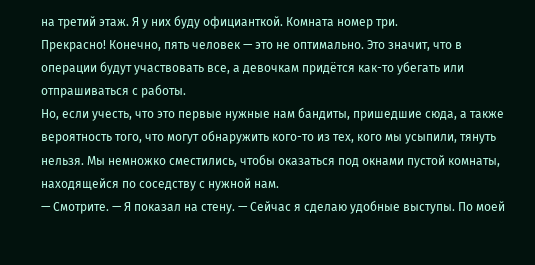на третий этаж. Я у них буду официанткой. Комната номер три.
Прекрасно! Конечно, пять человек — это не оптимально. Это значит, что в операции будут участвовать все, а девочкам придётся как-то убегать или отпрашиваться с работы.
Но, если учесть, что это первые нужные нам бандиты, пришедшие сюда, а также вероятность того, что могут обнаружить кого-то из тех, кого мы усыпили, тянуть нельзя. Мы немножко сместились, чтобы оказаться под окнами пустой комнаты, находящейся по соседству с нужной нам.
— Смотрите. — Я показал на стену. — Сейчас я сделаю удобные выступы. По моей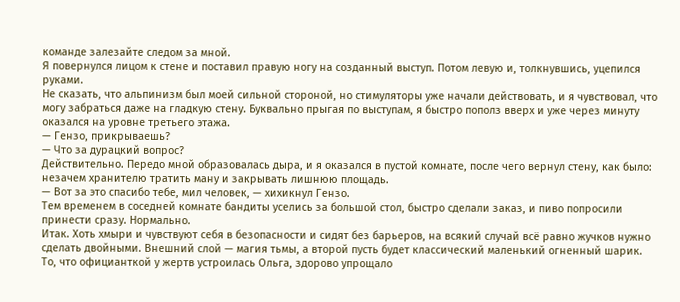команде залезайте следом за мной.
Я повернулся лицом к стене и поставил правую ногу на созданный выступ. Потом левую и, толкнувшись, уцепился руками.
Не сказать, что альпинизм был моей сильной стороной, но стимуляторы уже начали действовать, и я чувствовал, что могу забраться даже на гладкую стену. Буквально прыгая по выступам, я быстро пополз вверх и уже через минуту оказался на уровне третьего этажа.
— Гензо, прикрываешь?
— Что за дурацкий вопрос?
Действительно. Передо мной образовалась дыра, и я оказался в пустой комнате, после чего вернул стену, как было: незачем хранителю тратить ману и закрывать лишнюю площадь.
— Вот за это спасибо тебе, мил человек, — хихикнул Гензо.
Тем временем в соседней комнате бандиты уселись за большой стол, быстро сделали заказ, и пиво попросили принести сразу. Нормально.
Итак. Хоть хмыри и чувствуют себя в безопасности и сидят без барьеров, на всякий случай всё равно жучков нужно сделать двойными. Внешний слой — магия тьмы, а второй пусть будет классический маленький огненный шарик.
То, что официанткой у жертв устроилась Ольга, здорово упрощало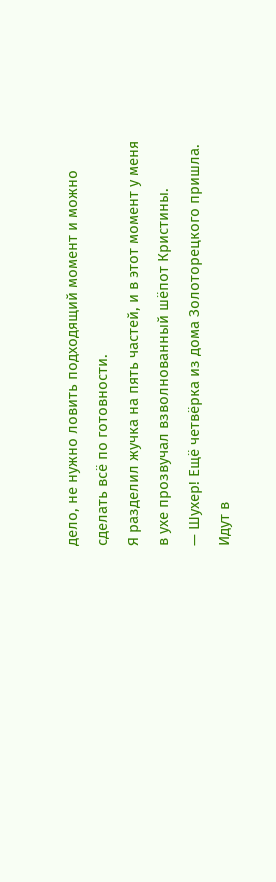дело, не нужно ловить подходящий момент и можно сделать всё по готовности.
Я разделил жучка на пять частей, и в этот момент у меня в ухе прозвучал взволнованный шёпот Кристины.
— Шухер! Ещё четвёрка из дома Золоторецкого пришла. Идут в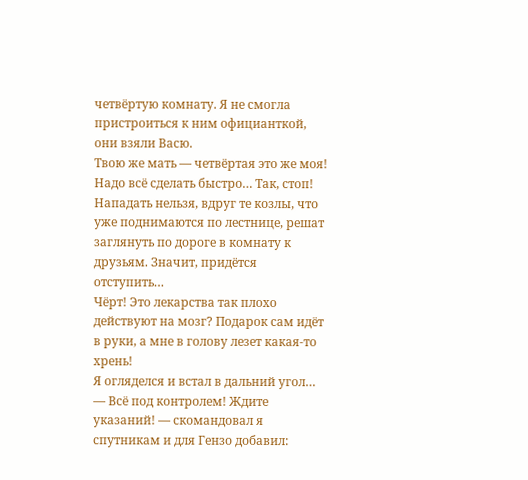четвёртую комнату. Я не смогла пристроиться к ним официанткой, они взяли Васю.
Твою же мать — четвёртая это же моя! Надо всё сделать быстро… Так, стоп! Нападать нельзя, вдруг те козлы, что уже поднимаются по лестнице, решат заглянуть по дороге в комнату к друзьям. Значит, придётся отступить…
Чёрт! Это лекарства так плохо действуют на мозг? Подарок сам идёт в руки, а мне в голову лезет какая-то хрень!
Я огляделся и встал в дальний угол…
— Всё под контролем! Ждите указаний! — скомандовал я спутникам и для Гензо добавил: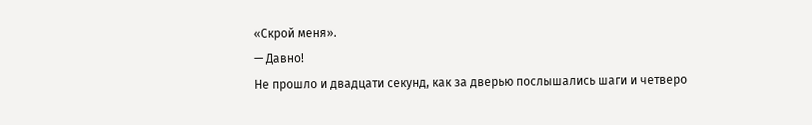«Скрой меня».
— Давно!
Не прошло и двадцати секунд, как за дверью послышались шаги и четверо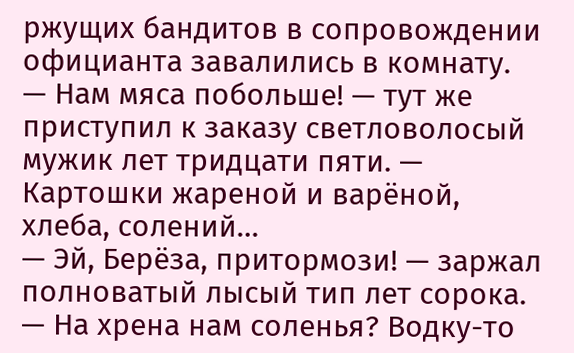ржущих бандитов в сопровождении официанта завалились в комнату.
— Нам мяса побольше! — тут же приступил к заказу светловолосый мужик лет тридцати пяти. — Картошки жареной и варёной, хлеба, солений…
— Эй, Берёза, притормози! — заржал полноватый лысый тип лет сорока. — На хрена нам соленья? Водку-то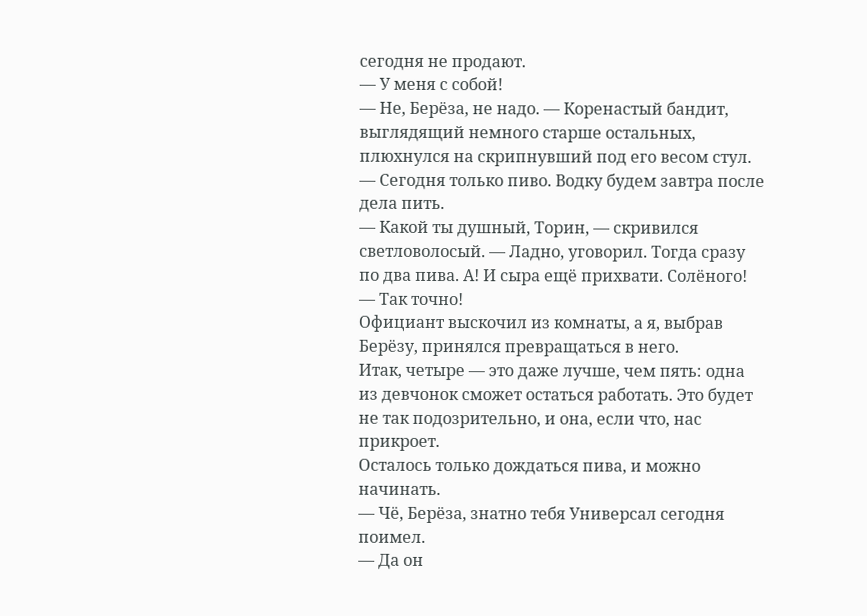сегодня не продают.
— У меня с собой!
— Не, Берёза, не надо. — Коренастый бандит, выглядящий немного старше остальных, плюхнулся на скрипнувший под его весом стул. — Сегодня только пиво. Водку будем завтра после дела пить.
— Какой ты душный, Торин, — скривился светловолосый. — Ладно, уговорил. Тогда сразу по два пива. А! И сыра ещё прихвати. Солёного!
— Так точно!
Официант выскочил из комнаты, а я, выбрав Берёзу, принялся превращаться в него.
Итак, четыре — это даже лучше, чем пять: одна из девчонок сможет остаться работать. Это будет не так подозрительно, и она, если что, нас прикроет.
Осталось только дождаться пива, и можно начинать.
— Чё, Берёза, знатно тебя Универсал сегодня поимел.
— Да он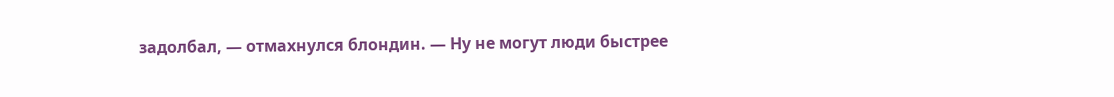задолбал, — отмахнулся блондин. — Ну не могут люди быстрее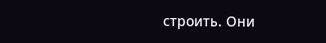строить. Они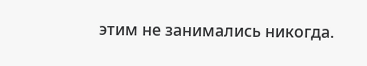этим не занимались никогда.